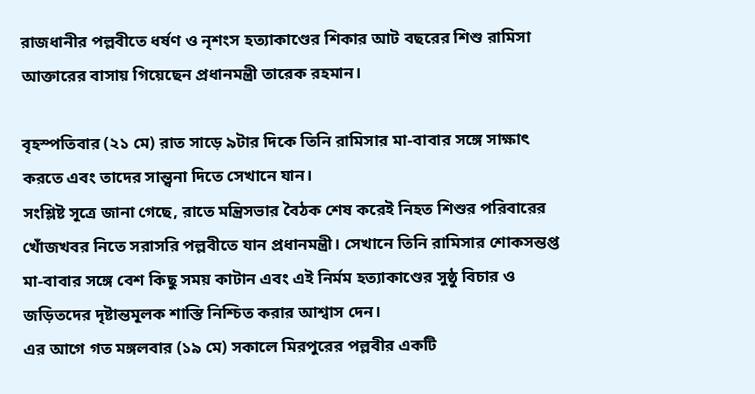রাজধানীর পল্লবীতে ধর্ষণ ও নৃশংস হত্যাকাণ্ডের শিকার আট বছরের শিশু রামিসা আক্তারের বাসায় গিয়েছেন প্রধানমন্ত্রী তারেক রহমান।

বৃহস্পতিবার (২১ মে) রাত সাড়ে ৯টার দিকে তিনি রামিসার মা-বাবার সঙ্গে সাক্ষাৎ করতে এবং তাদের সান্ত্বনা দিতে সেখানে যান।
সংশ্লিষ্ট সূত্রে জানা গেছে, রাতে মন্ত্রিসভার বৈঠক শেষ করেই নিহত শিশুর পরিবারের খোঁজখবর নিতে সরাসরি পল্লবীতে যান প্রধানমন্ত্রী। সেখানে তিনি রামিসার শোকসন্তপ্ত মা-বাবার সঙ্গে বেশ কিছু সময় কাটান এবং এই নির্মম হত্যাকাণ্ডের সুষ্ঠু বিচার ও জড়িতদের দৃষ্টান্তমূলক শাস্তি নিশ্চিত করার আশ্বাস দেন।
এর আগে গত মঙ্গলবার (১৯ মে) সকালে মিরপুরের পল্লবীর একটি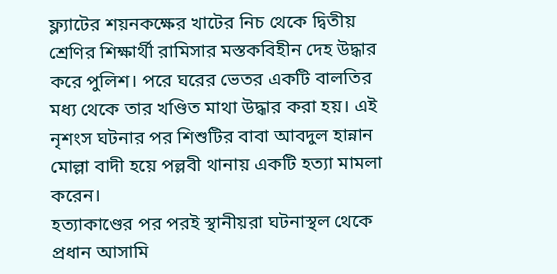ফ্ল্যাটের শয়নকক্ষের খাটের নিচ থেকে দ্বিতীয় শ্রেণির শিক্ষার্থী রামিসার মস্তকবিহীন দেহ উদ্ধার করে পুলিশ। পরে ঘরের ভেতর একটি বালতির মধ্য থেকে তার খণ্ডিত মাথা উদ্ধার করা হয়। এই নৃশংস ঘটনার পর শিশুটির বাবা আবদুল হান্নান মোল্লা বাদী হয়ে পল্লবী থানায় একটি হত্যা মামলা করেন।
হত্যাকাণ্ডের পর পরই স্থানীয়রা ঘটনাস্থল থেকে প্রধান আসামি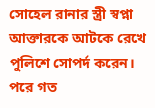সোহেল রানার স্ত্রী স্বপ্না আক্তারকে আটকে রেখে পুলিশে সোপর্দ করেন। পরে গত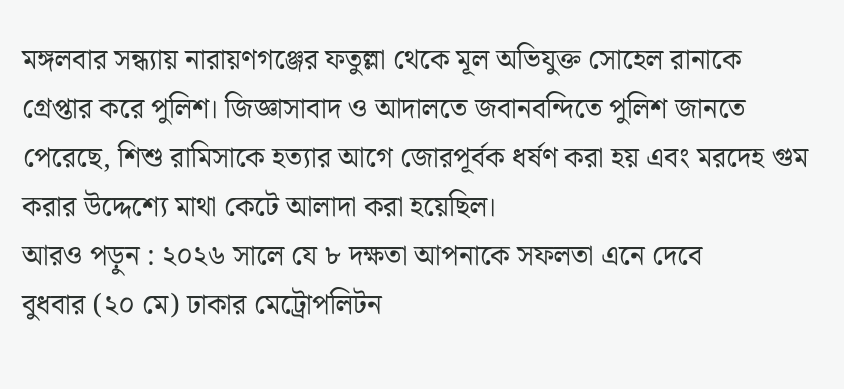মঙ্গলবার সন্ধ্যায় নারায়ণগঞ্জের ফতুল্লা থেকে মূল অভিযুক্ত সোহেল রানাকে গ্রেপ্তার করে পুলিশ। জিজ্ঞাসাবাদ ও আদালতে জবানবন্দিতে পুলিশ জানতে পেরেছে, শিশু রামিসাকে হত্যার আগে জোরপূর্বক ধর্ষণ করা হয় এবং মরদেহ গুম করার উদ্দেশ্যে মাথা কেটে আলাদা করা হয়েছিল।
আরও পড়ুন : ২০২৬ সালে যে ৮ দক্ষতা আপনাকে সফলতা এনে দেবে
বুধবার (২০ মে) ঢাকার মেট্রোপলিটন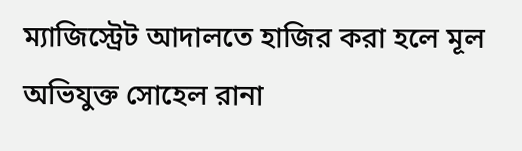ম্যাজিস্ট্রেট আদালতে হাজির করা হলে মূল অভিযুক্ত সোহেল রানা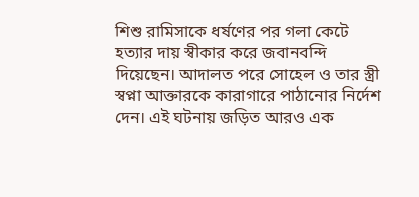শিশু রামিসাকে ধর্ষণের পর গলা কেটে হত্যার দায় স্বীকার করে জবানবন্দি দিয়েছেন। আদালত পরে সোহেল ও তার স্ত্রী স্বপ্না আক্তারকে কারাগারে পাঠানোর নির্দেশ দেন। এই ঘটনায় জড়িত আরও এক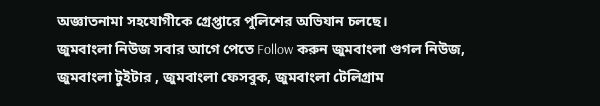অজ্ঞাতনামা সহযোগীকে গ্রেপ্তারে পুলিশের অভিযান চলছে।
জুমবাংলা নিউজ সবার আগে পেতে Follow করুন জুমবাংলা গুগল নিউজ, জুমবাংলা টুইটার , জুমবাংলা ফেসবুক, জুমবাংলা টেলিগ্রাম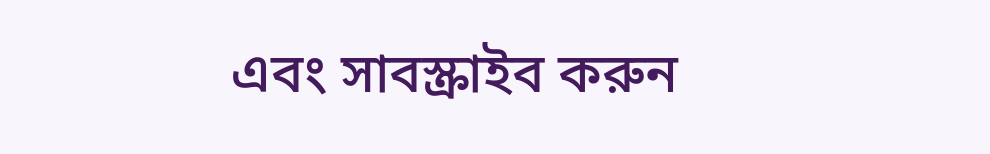এবং সাবস্ক্রাইব করুন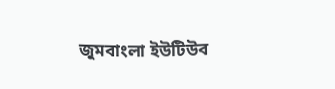জুমবাংলা ইউটিউব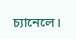চ্যানেলে।